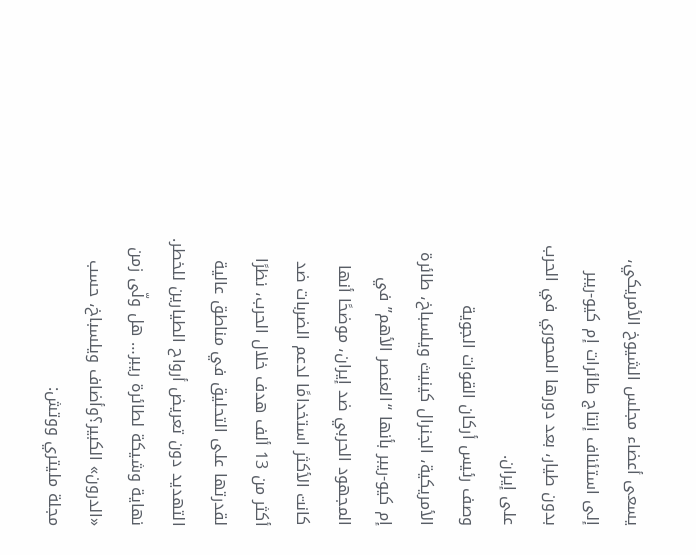يسعى أعضاء مجلس الشيوخ الأمريكي، إلى استئناف إنتاج طائرات إم كيو-ريبر بدون طيار، بعد دورها المحوري في الحرب على إيران.
وصف رئيس أركان القوات الجوية الأمريكية، الجنرال كينيث ويلسباخ، طائرة إم كيو-ريبر بأنها “العنصر الأهم” في المجهود الحربي ضد إيران، موضحًا أنها كانت الأكثر استخدامًا لدعم الضربات ضد أكثر من 13 ألف هدف خلال الحرب، نظرًا لقدرتها على التحليق في مناطق عالية التهديد دون تعريض أرواح الطيارين للخطر.
نهاية وشيكة لطائرة ريبر… هل ولّى زمن «الدرون» الكبير؟وأضاف ويلسباخ، حسب مجلة مليتري ووتش: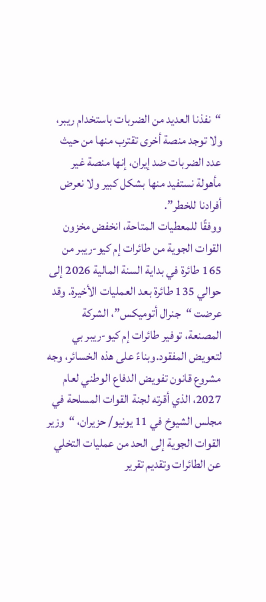“نفذنا العديد من الضربات باستخدام ريبر، ولا توجد منصة أخرى تقترب منها من حيث عدد الضربات ضد إيران، إنها منصة غير مأهولة نستفيد منها بشكل كبير ولا نعرض أفرادنا للخطر”.
ووفقًا للمعطيات المتاحة، انخفض مخزون القوات الجوية من طائرات إم كيو-ريبر من 165 طائرة في بداية السنة المالية 2026 إلى حوالي 135 طائرة بعد العمليات الأخيرة. وقد عرضت “جنرال أتوميكس”، الشركة المصنعة، توفير طائرات إم كيو-ريبر بي لتعويض المفقود.وبناءً على هذه الخسائر، وجه مشروع قانون تفويض الدفاع الوطني لعام 2027، الذي أقرته لجنة القوات المسلحة في مجلس الشيوخ في 11 يونيو/ حزيران، “وزير القوات الجوية إلى الحد من عمليات التخلي عن الطائرات وتقديم تقرير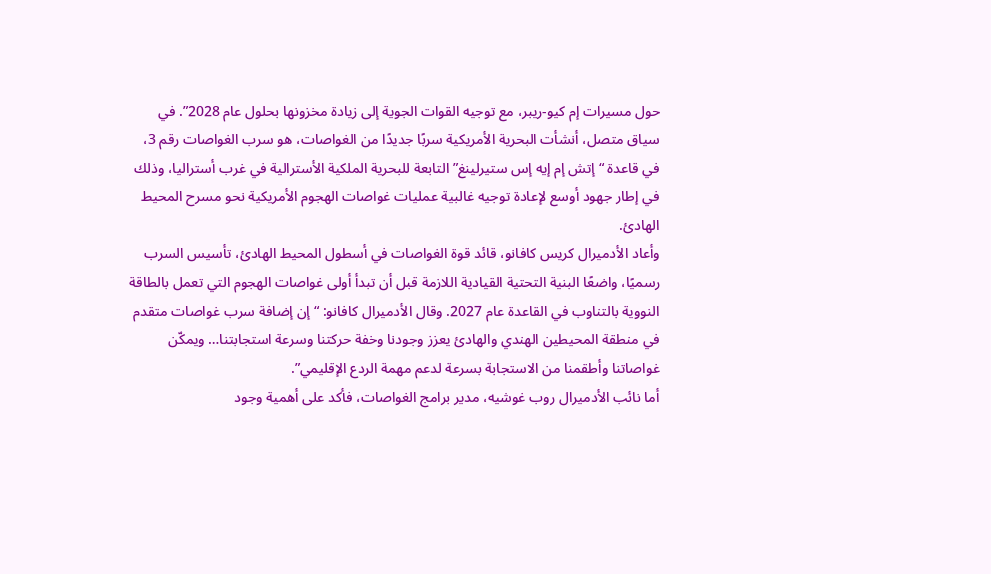حول مسيرات إم كيو-ريبر، مع توجيه القوات الجوية إلى زيادة مخزونها بحلول عام 2028”. في سياق متصل، أنشأت البحرية الأمريكية سربًا جديدًا من الغواصات، هو سرب الغواصات رقم 3، في قاعدة “إتش إم إيه إس ستيرلينغ” التابعة للبحرية الملكية الأسترالية في غرب أستراليا، وذلك في إطار جهود أوسع لإعادة توجيه غالبية عمليات غواصات الهجوم الأمريكية نحو مسرح المحيط الهادئ.
وأعاد الأدميرال كريس كافانو، قائد قوة الغواصات في أسطول المحيط الهادئ، تأسيس السرب رسميًا، واضعًا البنية التحتية القيادية اللازمة قبل أن تبدأ أولى غواصات الهجوم التي تعمل بالطاقة النووية بالتناوب في القاعدة عام 2027. وقال الأدميرال كافانو: “إن إضافة سرب غواصات متقدم في منطقة المحيطين الهندي والهادئ يعزز وجودنا وخفة حركتنا وسرعة استجابتنا… ويمكّن غواصاتنا وأطقمنا من الاستجابة بسرعة لدعم مهمة الردع الإقليمي”.
أما نائب الأدميرال روب غوشيه، مدير برامج الغواصات، فأكد على أهمية وجود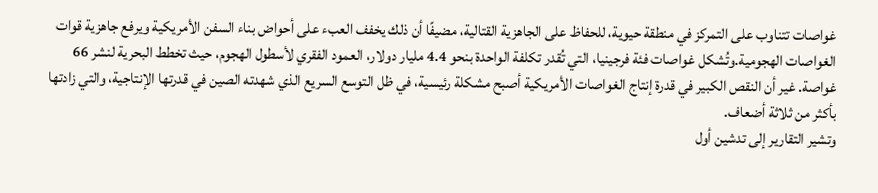غواصات تتناوب على التمركز في منطقة حيوية، للحفاظ على الجاهزية القتالية، مضيفًا أن ذلك يخفف العبء على أحواض بناء السفن الأمريكية ويرفع جاهزية قوات الغواصات الهجومية.وتُشكل غواصات فئة فرجينيا، التي تُقدر تكلفة الواحدة بنحو 4.4 مليار دولار، العمود الفقري لأسطول الهجوم، حيث تخطط البحرية لنشر 66 غواصة. غير أن النقص الكبير في قدرة إنتاج الغواصات الأمريكية أصبح مشكلة رئيسية، في ظل التوسع السريع الذي شهدته الصين في قدرتها الإنتاجية، والتي زادتها بأكثر من ثلاثة أضعاف.
وتشير التقارير إلى تدشين أول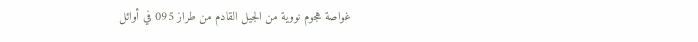غواصة هجوم نووية من الجيل القادم من طراز 095 في أوائل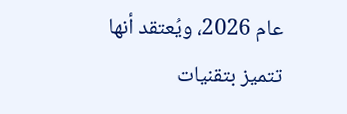عام 2026، ويُعتقد أنها تتميز بتقنيات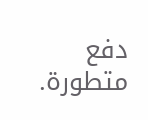دفع متطورة.